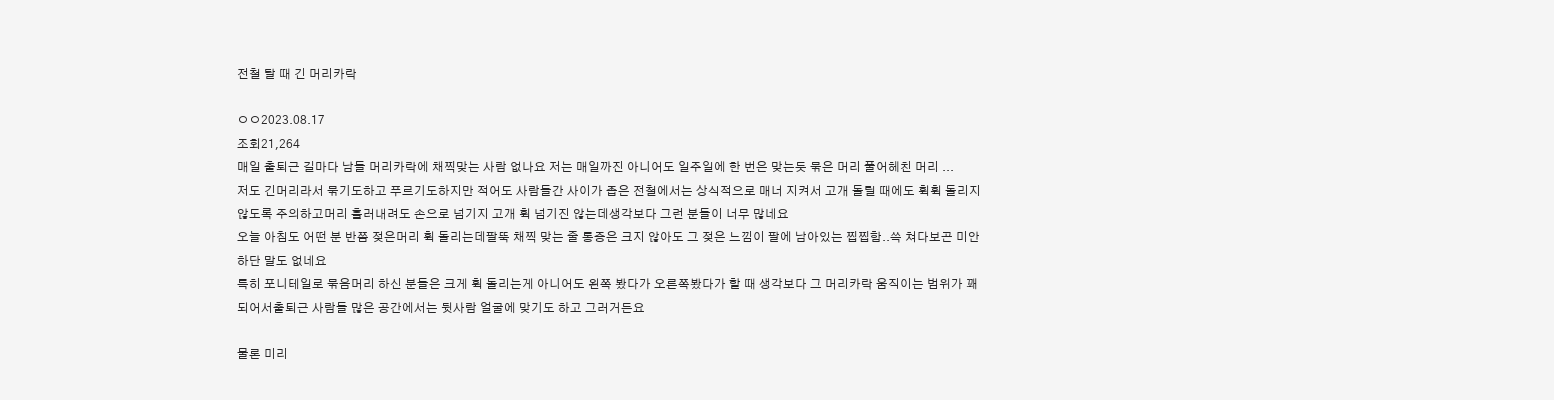전철 탈 때 긴 머리카락

ㅇㅇ2023.08.17
조회21,264
매일 출퇴근 길마다 남들 머리카락에 채찍맞는 사람 없나요 저는 매일까진 아니어도 일주일에 한 번은 맞는듯 묶은 머리 풀어헤친 머리 ...
저도 긴머리라서 묶기도하고 푸르기도하지만 적어도 사람들간 사이가 좁은 전철에서는 상식적으로 매너 지켜서 고개 돌릴 때에도 휙휙 돌리지 않도록 주의하고머리 흘러내려도 손으로 넘기지 고개 휙 넘기진 않는데생각보다 그런 분들이 너무 많네요
오늘 아침도 어떤 분 반쯤 젖은머리 휙 돌리는데팔뚝 채찍 맞는 줄 통증은 크지 않아도 그 젖은 느낌이 팔에 남아있는 찝찝함..쓱 쳐다보곤 미안하단 말도 없네요
특히 포니테일로 묶음머리 하신 분들은 크게 휙 돌리는게 아니어도 왼쪽 봤다가 오른쪽봤다가 할 때 생각보다 그 머리카락 움직이는 범위가 꽤 되어서출퇴근 사람들 많은 공간에서는 뒷사람 얼굴에 맞기도 하고 그러거든요

물론 미리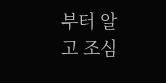부터 알고 조심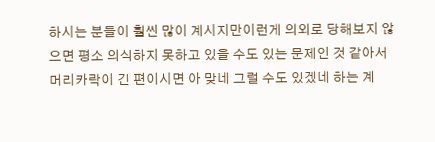하시는 분들이 훨씬 많이 계시지만이런게 의외로 당해보지 않으면 평소 의식하지 못하고 있을 수도 있는 문제인 것 같아서머리카락이 긴 편이시면 아 맞네 그럴 수도 있겠네 하는 계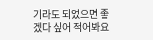기라도 되었으면 좋겠다 싶어 적어봐요